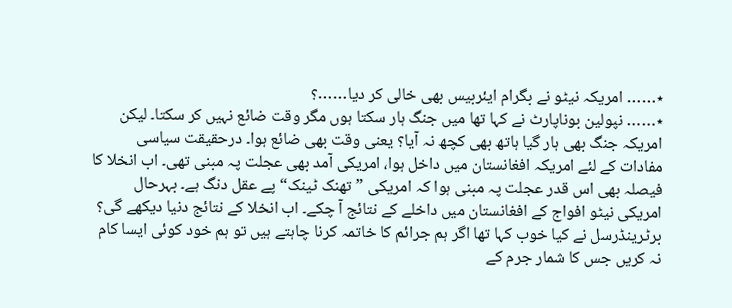٭…… امریکہ نیٹو نے بگرام ایئربیس بھی خالی کر دیا……؟
٭…… نپولین بوناپارٹ نے کہا تھا میں جنگ ہار سکتا ہوں مگر وقت ضائع نہیں کر سکتا۔ لیکن امریکہ جنگ بھی ہار گیا ہاتھ بھی کچھ نہ آیا؟ یعنی وقت بھی ضائع ہوا۔ درحقیقت سیاسی مفادات کے لئے امریکہ افغانستان میں داخل ہوا، امریکی آمد بھی عجلت پہ مبنی تھی۔ اب انخلا کا فیصلہ بھی اس قدر عجلت پہ مبنی ہوا کہ امریکی ”تھنک ٹینک“ پے عقل دنگ ہے۔ بہرحال امریکی نیٹو افواج کے افغانستان میں داخلے کے نتائج آ چکے۔ اب انخلا کے نتائج دنیا دیکھے گی؟ برٹرینڈرسل نے کیا خوب کہا تھا اگر ہم جرائم کا خاتمہ کرنا چاہتے ہیں تو ہم خود کوئی ایسا کام نہ کریں جس کا شمار جرم کے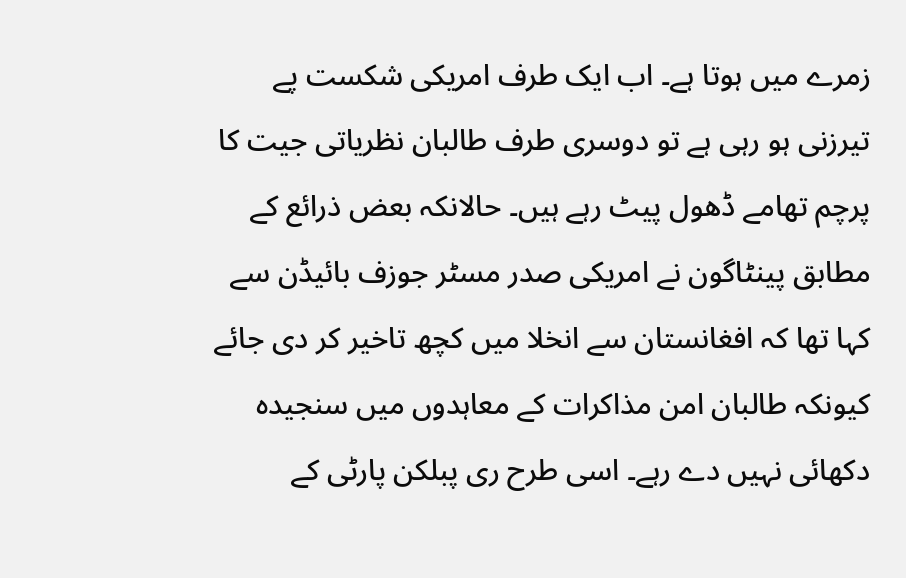زمرے میں ہوتا ہے۔ اب ایک طرف امریکی شکست پے تیرزنی ہو رہی ہے تو دوسری طرف طالبان نظریاتی جیت کا پرچم تھامے ڈھول پیٹ رہے ہیں۔ حالانکہ بعض ذرائع کے مطابق پینٹاگون نے امریکی صدر مسٹر جوزف بائیڈن سے کہا تھا کہ افغانستان سے انخلا میں کچھ تاخیر کر دی جائے کیونکہ طالبان امن مذاکرات کے معاہدوں میں سنجیدہ دکھائی نہیں دے رہے۔ اسی طرح ری پبلکن پارٹی کے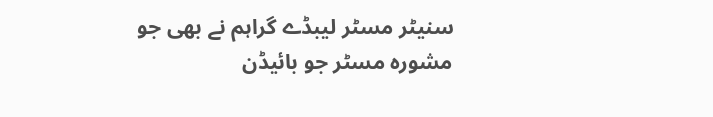سنیٹر مسٹر لیبڈے گراہم نے بھی جو مشورہ مسٹر جو بائیڈن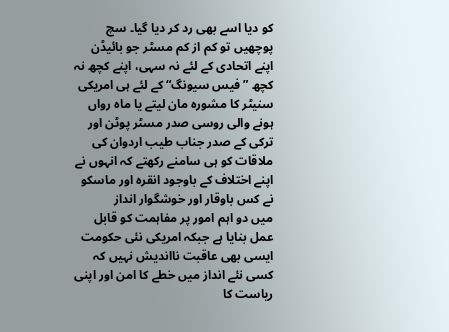کو دیا اسے بھی رد کر دیا گیا۔ سچ پوچھیں تو کم از کم مسٹر جو بائیڈن اپنے اتحادی کے لئے نہ سہی، اپنے کچھ نہ کچھ ”فیس سیونگ“ کے لئے ہی امریکی سنیٹر کا مشورہ مان لیتے یا ماہ رواں ہونے والی روسی صدر مسٹر پوٹن اور ترکی کے صدر جناب طیب اردوان کی ملاقات کو ہی سامنے رکھتے کہ انہوں نے اپنے اختلاف کے باوجود انقرہ اور ماسکو نے کس باوقار اور خوشگوار انداز
میں دو اہم امور پر مفاہمت کو قابل عمل بنایا ہے جبکہ امریکی نئی حکومت ایسی بھی عاقبت نااندیش نہیں کہ کسی نئے انداز میں خطے کا امن اور اپنی ریاست کا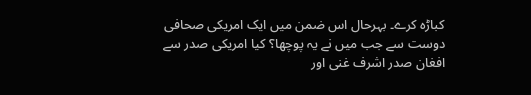کباڑہ کرے۔ بہرحال اس ضمن میں ایک امریکی صحافی دوست سے جب میں نے یہ پوچھا؟ کیا امریکی صدر سے افغان صدر اشرف غنی اور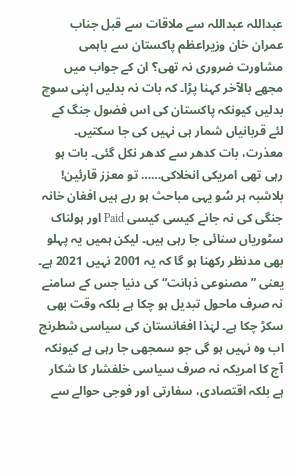عبداللہ عبداللہ سے ملاقات سے قبل جناب عمران خان وزیراعظم پاکستان سے باہمی مشاورت ضروری نہ تھی؟ ان کے جواب میں مجھے بالآخر کہنا پڑا۔ کہ بات نہ بدلیں اپنی سوچ بدلیں کیونکہ پاکستان کی اس فضول جنگ کے لئے قربانیاں شمار ہی نہیں کی جا سکتیں۔ معذرت، بات کدھر سے کدھر نکل گئی۔ بات ہو رہی تھی امریکی انخلاکی…… تو معزز قارئین! بلاشبہ ہر سُو یہی مباحث ہو رہے ہیں افغان خانہ جنگی کی نہ جانے کیسی کیسی Paid اور ہولناک سٹوریاں سنائی جا رہی ہیں۔ لیکن ہمیں یہ پہلو بھی مدنظر رکھنا ہو گا کہ یہ 2001 نہیں 2021 ہے۔ یعنی ”مصنوعی ذہانت“ کی دنیا جس کے سامنے نہ صرف ماحول تبدیل ہو چکا ہے بلکہ وقت بھی سکڑ چکا ہے۔ لہٰذا افغانستان کی سیاسی شطرنج اب وہ نہیں ہو گی جو سمجھی جا رہی ہے کیونکہ آج کا امریکہ نہ صرف سیاسی خلفشار کا شکار ہے بلکہ اقتصادی، سفارتی اور فوجی حوالے سے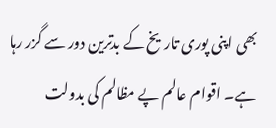بھی اپنی پوری تاریخ کے بدترین دور سے گزر رہا ہے۔ اقوام عالم پے مظالم کی بدولت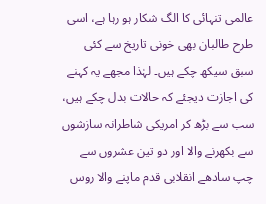عالمی تنہائی کا الگ شکار ہو رہا ہے، اسی طرح طالبان بھی خونی تاریخ سے کئی سبق سیکھ چکے ہیں۔ لہٰذا مجھے یہ کہنے کی اجازت دیجئے کہ حالات بدل چکے ہیں، سب سے بڑھ کر امریکی شاطرانہ سازشوں سے بکھرنے والا اور دو تین عشروں سے چپ سادھے انقلابی قدم ماپنے والا روس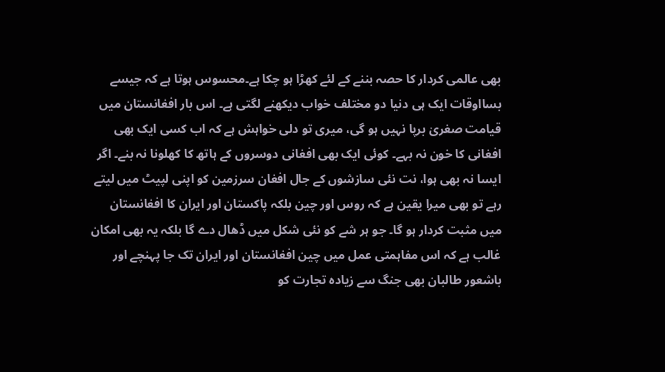بھی عالمی کردار کا حصہ بننے کے لئے کھڑا ہو چکا ہے۔محسوس ہوتا ہے کہ جیسے بسااوقات ایک ہی دنیا دو مختلف خواب دیکھنے لگتی ہے۔ اس بار افغانستان میں قیامت صغریٰ برپا نہیں ہو گی، میری تو دلی خواہش ہے کہ اب کسی ایک بھی افغانی کا خون نہ بہے۔ کوئی ایک بھی افغانی دوسروں کے ہاتھ کا کھلونا نہ بنے۔ اگر ایسا نہ بھی ہوا، نت نئی سازشوں کے جال افغان سرزمین کو اپنی لپیٹ میں لیتے رہے تو بھی میرا یقین ہے کہ روس اور چین بلکہ پاکستان اور ایران کا افغانستان میں مثبت کردار ہو گا۔ جو ہر شے کو نئی شکل میں ڈھال دے گا بلکہ یہ بھی امکان غالب ہے کہ اس مفاہمتی عمل میں چین افغانستان اور ایران تک جا پہنچے اور باشعور طالبان بھی جنگ سے زیادہ تجارت کو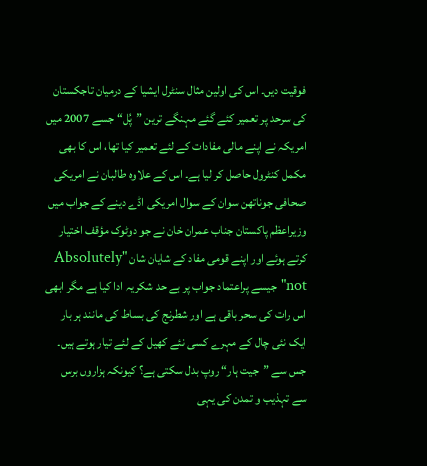فوقیت دیں۔ اس کی اولین مثال سنٹرل ایشیا کے درمیان تاجکستان کی سرحد پر تعمیر کئے گئے مہنگے ترین ”پُل“ جسے 2007 میں امریکہ نے اپنے مالی مفادات کے لئے تعمیر کیا تھا، اس کا بھی مکمل کنٹرول حاصل کر لیا ہے۔ اس کے علاوہ طالبان نے امریکی صحافی جوناتھن سوان کے سوال امریکی اڈے دینے کے جواب میں وزیراعظم پاکستان جناب عمران خان نے جو دوٹوک مؤقف اختیار کرتے ہوئے اور اپنے قومی مفاد کے شایان شان "Absolutely not" جیسے پراعتماد جواب پر بے حد شکریہ ادا کیا ہے مگر ابھی اس رات کی سحر باقی ہے اور شطرنج کی بساط کی مانند ہر بار ایک نئی چال کے مہرے کسی نئے کھیل کے لئے تیار ہوتے ہیں۔ جس سے ”جیت ہار“ روپ بدل سکتی ہے؟ کیونکہ ہزاروں برس سے تہذیب و تمدن کی یہی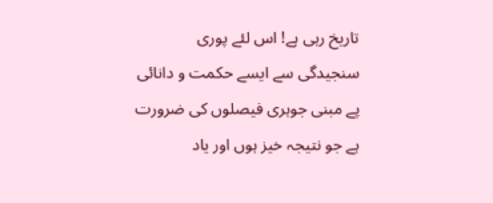تاریخ رہی ہے! اس لئے پوری سنجیدگی سے ایسے حکمت و دانائی پے مبنی جوہری فیصلوں کی ضرورت ہے جو نتیجہ خیز ہوں اور یاد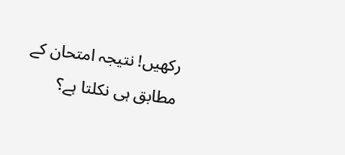رکھیں! نتیجہ امتحان کے مطابق ہی نکلتا ہے؟